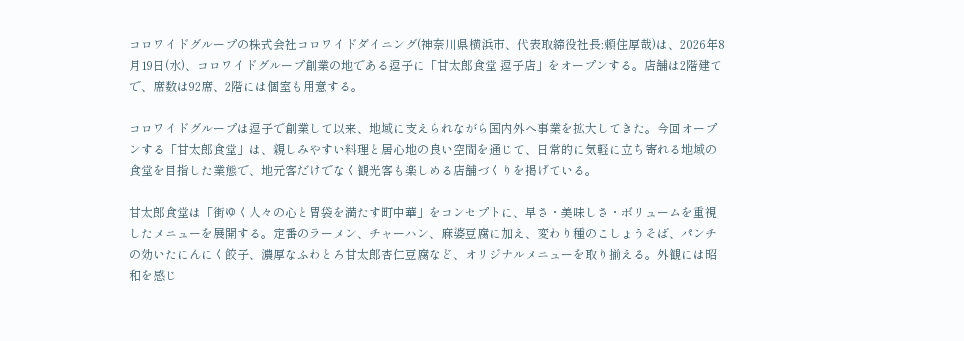コロワイドグループの株式会社コロワイドダイニング(神奈川県横浜市、代表取締役社長:頼住厚哉)は、2026年8月19日(水)、コロワイドグループ創業の地である逗子に「甘太郎食堂 逗子店」をオープンする。店舗は2階建てで、席数は92席、2階には個室も用意する。

コロワイドグループは逗子で創業して以来、地域に支えられながら国内外へ事業を拡大してきた。今回オープンする「甘太郎食堂」は、親しみやすい料理と居心地の良い空間を通じて、日常的に気軽に立ち寄れる地域の食堂を目指した業態で、地元客だけでなく観光客も楽しめる店舗づくりを掲げている。

甘太郎食堂は「街ゆく人々の心と胃袋を満たす町中華」をコンセプトに、早さ・美味しさ・ボリュームを重視したメニューを展開する。定番のラーメン、チャーハン、麻婆豆腐に加え、変わり種のこしょうそば、パンチの効いたにんにく餃子、濃厚なふわとろ甘太郎杏仁豆腐など、オリジナルメニューを取り揃える。外観には昭和を感じ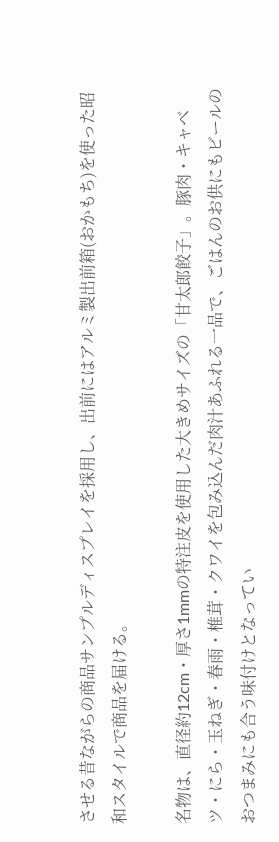させる昔ながらの商品サンプルディスプレイを採用し、出前にはアルミ製出前箱(おかもち)を使った昭和スタイルで商品を届ける。

名物は、直径約12cm・厚さ1mmの特注皮を使用した大きめサイズの「甘太郎餃子」。豚肉・キャベツ・にら・玉ねぎ・春雨・椎茸・クワイを包み込んだ肉汁あふれる一品で、ごはんのお供にもビールのおつまみにも合う味付けとなってい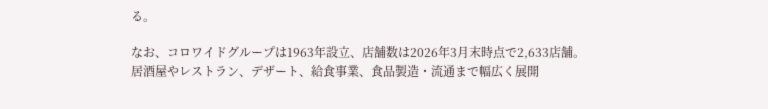る。

なお、コロワイドグループは1963年設立、店舗数は2026年3月末時点で2,633店舗。居酒屋やレストラン、デザート、給食事業、食品製造・流通まで幅広く展開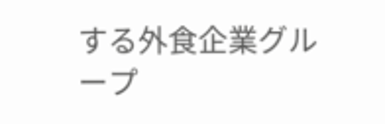する外食企業グループ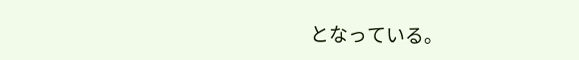となっている。